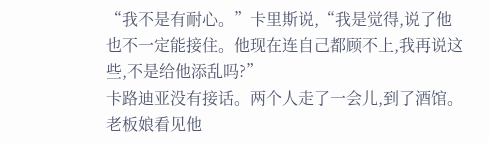“我不是有耐心。”卡里斯说,“我是觉得,说了他也不一定能接住。他现在连自己都顾不上,我再说这些,不是给他添乱吗?”
卡路迪亚没有接话。两个人走了一会儿,到了酒馆。老板娘看见他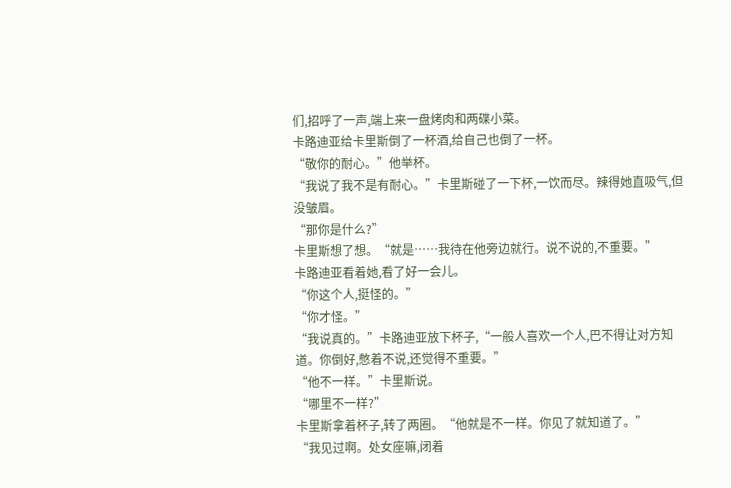们,招呼了一声,端上来一盘烤肉和两碟小菜。
卡路迪亚给卡里斯倒了一杯酒,给自己也倒了一杯。
“敬你的耐心。”他举杯。
“我说了我不是有耐心。”卡里斯碰了一下杯,一饮而尽。辣得她直吸气,但没皱眉。
“那你是什么?”
卡里斯想了想。“就是……我待在他旁边就行。说不说的,不重要。”
卡路迪亚看着她,看了好一会儿。
“你这个人,挺怪的。”
“你才怪。”
“我说真的。”卡路迪亚放下杯子,“一般人喜欢一个人,巴不得让对方知道。你倒好,憋着不说,还觉得不重要。”
“他不一样。”卡里斯说。
“哪里不一样?”
卡里斯拿着杯子,转了两圈。“他就是不一样。你见了就知道了。”
“我见过啊。处女座嘛,闭着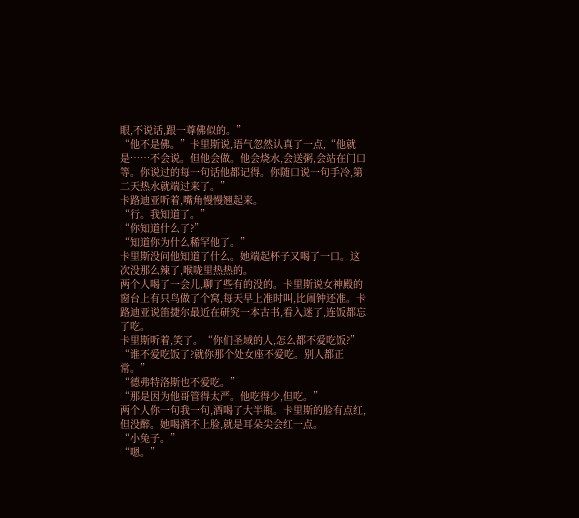眼,不说话,跟一尊佛似的。”
“他不是佛。”卡里斯说,语气忽然认真了一点,“他就是……不会说。但他会做。他会烧水,会送粥,会站在门口等。你说过的每一句话他都记得。你随口说一句手冷,第二天热水就端过来了。”
卡路迪亚听着,嘴角慢慢翘起来。
“行。我知道了。”
“你知道什么了?”
“知道你为什么稀罕他了。”
卡里斯没问他知道了什么。她端起杯子又喝了一口。这次没那么辣了,喉咙里热热的。
两个人喝了一会儿,聊了些有的没的。卡里斯说女神殿的窗台上有只鸟做了个窝,每天早上准时叫,比闹钟还准。卡路迪亚说笛捷尔最近在研究一本古书,看入迷了,连饭都忘了吃。
卡里斯听着,笑了。“你们圣域的人,怎么都不爱吃饭?”
“谁不爱吃饭了?就你那个处女座不爱吃。别人都正常。”
“德弗特洛斯也不爱吃。”
“那是因为他哥管得太严。他吃得少,但吃。”
两个人你一句我一句,酒喝了大半瓶。卡里斯的脸有点红,但没醉。她喝酒不上脸,就是耳朵尖会红一点。
“小兔子。”
“嗯。”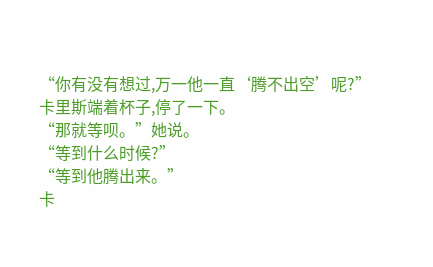“你有没有想过,万一他一直‘腾不出空’呢?”
卡里斯端着杯子,停了一下。
“那就等呗。”她说。
“等到什么时候?”
“等到他腾出来。”
卡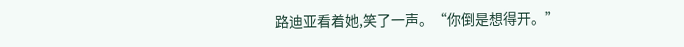路迪亚看着她,笑了一声。“你倒是想得开。”